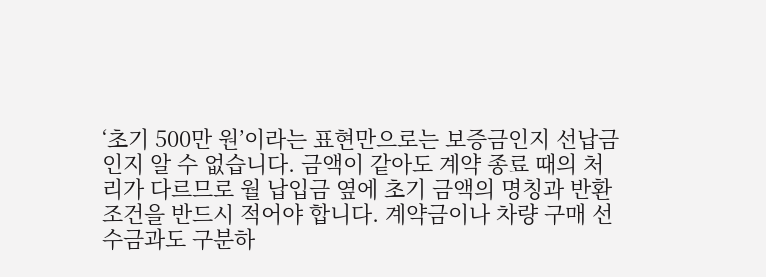‘초기 500만 원’이라는 표현만으로는 보증금인지 선납금인지 알 수 없습니다. 금액이 같아도 계약 종료 때의 처리가 다르므로 월 납입금 옆에 초기 금액의 명칭과 반환 조건을 반드시 적어야 합니다. 계약금이나 차량 구매 선수금과도 구분하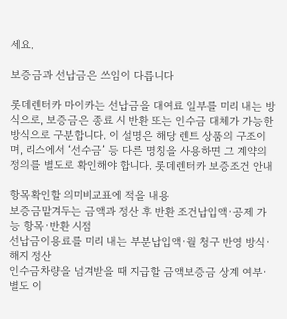세요.

보증금과 선납금은 쓰임이 다릅니다

롯데렌터카 마이카는 선납금을 대여료 일부를 미리 내는 방식으로, 보증금은 종료 시 반환 또는 인수금 대체가 가능한 방식으로 구분합니다. 이 설명은 해당 렌트 상품의 구조이며, 리스에서 ‘선수금’ 등 다른 명칭을 사용하면 그 계약의 정의를 별도로 확인해야 합니다. 롯데렌터카 보증조건 안내

항목확인할 의미비교표에 적을 내용
보증금맡겨두는 금액과 정산 후 반환 조건납입액·공제 가능 항목·반환 시점
선납금이용료를 미리 내는 부분납입액·월 청구 반영 방식·해지 정산
인수금차량을 넘겨받을 때 지급할 금액보증금 상계 여부·별도 이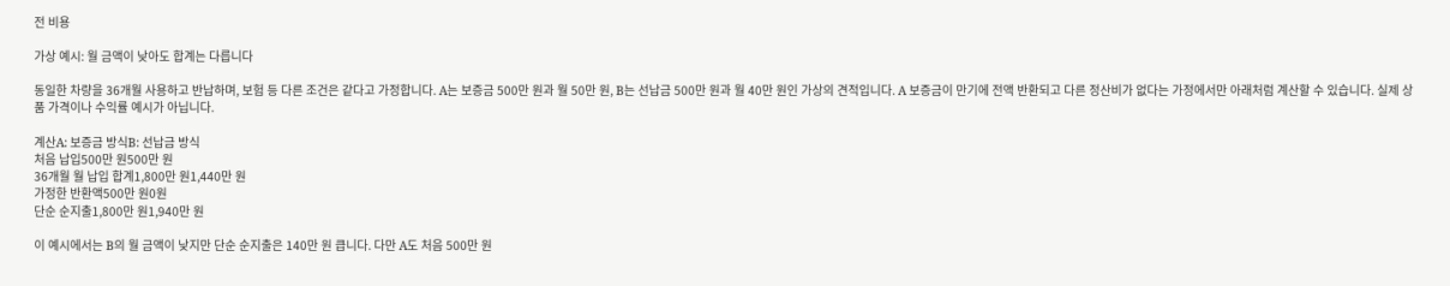전 비용

가상 예시: 월 금액이 낮아도 합계는 다릅니다

동일한 차량을 36개월 사용하고 반납하며, 보험 등 다른 조건은 같다고 가정합니다. A는 보증금 500만 원과 월 50만 원, B는 선납금 500만 원과 월 40만 원인 가상의 견적입니다. A 보증금이 만기에 전액 반환되고 다른 정산비가 없다는 가정에서만 아래처럼 계산할 수 있습니다. 실제 상품 가격이나 수익률 예시가 아닙니다.

계산A: 보증금 방식B: 선납금 방식
처음 납입500만 원500만 원
36개월 월 납입 합계1,800만 원1,440만 원
가정한 반환액500만 원0원
단순 순지출1,800만 원1,940만 원

이 예시에서는 B의 월 금액이 낮지만 단순 순지출은 140만 원 큽니다. 다만 A도 처음 500만 원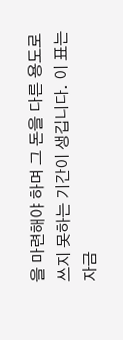을 마련해야 하며 그 돈을 다른 용도로 쓰지 못하는 기간이 생깁니다. 이 표는 자금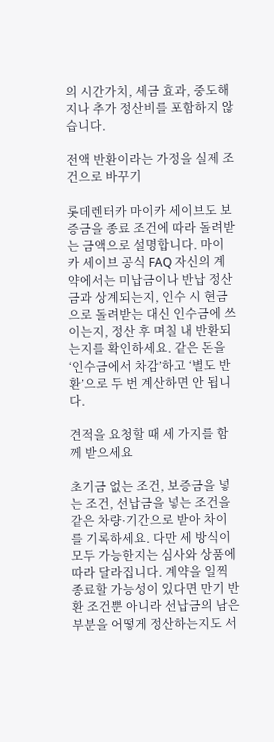의 시간가치, 세금 효과, 중도해지나 추가 정산비를 포함하지 않습니다.

전액 반환이라는 가정을 실제 조건으로 바꾸기

롯데렌터카 마이카 세이브도 보증금을 종료 조건에 따라 돌려받는 금액으로 설명합니다. 마이카 세이브 공식 FAQ 자신의 계약에서는 미납금이나 반납 정산금과 상계되는지, 인수 시 현금으로 돌려받는 대신 인수금에 쓰이는지, 정산 후 며칠 내 반환되는지를 확인하세요. 같은 돈을 ‘인수금에서 차감’하고 ‘별도 반환’으로 두 번 계산하면 안 됩니다.

견적을 요청할 때 세 가지를 함께 받으세요

초기금 없는 조건, 보증금을 넣는 조건, 선납금을 넣는 조건을 같은 차량·기간으로 받아 차이를 기록하세요. 다만 세 방식이 모두 가능한지는 심사와 상품에 따라 달라집니다. 계약을 일찍 종료할 가능성이 있다면 만기 반환 조건뿐 아니라 선납금의 남은 부분을 어떻게 정산하는지도 서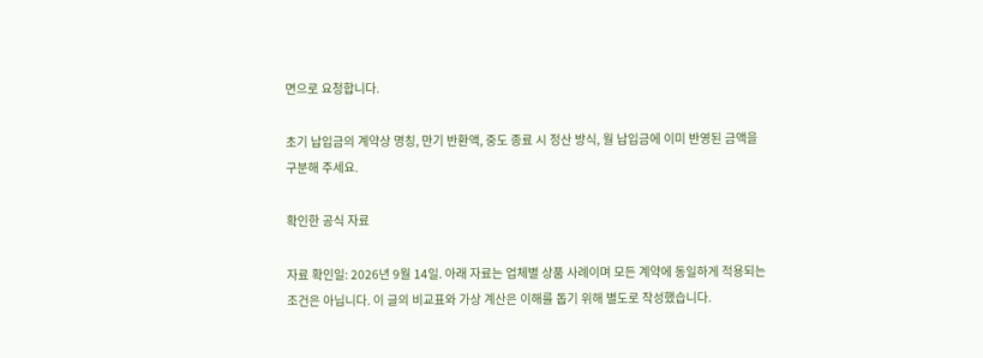면으로 요청합니다.

초기 납입금의 계약상 명칭, 만기 반환액, 중도 종료 시 정산 방식, 월 납입금에 이미 반영된 금액을 구분해 주세요.

확인한 공식 자료

자료 확인일: 2026년 9월 14일. 아래 자료는 업체별 상품 사례이며 모든 계약에 동일하게 적용되는 조건은 아닙니다. 이 글의 비교표와 가상 계산은 이해를 돕기 위해 별도로 작성했습니다.